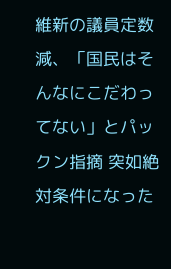維新の議員定数減、「国民はそんなにこだわってない」とパックン指摘 突如絶対条件になった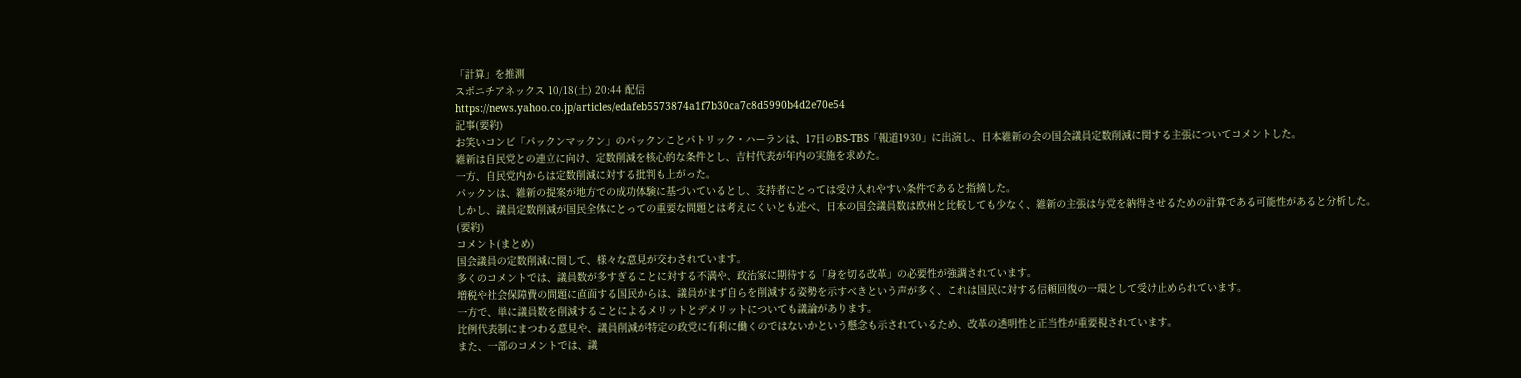「計算」を推測
スポニチアネックス 10/18(土) 20:44 配信
https://news.yahoo.co.jp/articles/edafeb5573874a1f7b30ca7c8d5990b4d2e70e54
記事(要約)
お笑いコンビ「パックンマックン」のパックンことパトリック・ハーランは、17日のBS-TBS「報道1930」に出演し、日本維新の会の国会議員定数削減に関する主張についてコメントした。
維新は自民党との連立に向け、定数削減を核心的な条件とし、吉村代表が年内の実施を求めた。
一方、自民党内からは定数削減に対する批判も上がった。
パックンは、維新の提案が地方での成功体験に基づいているとし、支持者にとっては受け入れやすい条件であると指摘した。
しかし、議員定数削減が国民全体にとっての重要な問題とは考えにくいとも述べ、日本の国会議員数は欧州と比較しても少なく、維新の主張は与党を納得させるための計算である可能性があると分析した。
(要約)
コメント(まとめ)
国会議員の定数削減に関して、様々な意見が交わされています。
多くのコメントでは、議員数が多すぎることに対する不満や、政治家に期待する「身を切る改革」の必要性が強調されています。
増税や社会保障費の問題に直面する国民からは、議員がまず自らを削減する姿勢を示すべきという声が多く、これは国民に対する信頼回復の一環として受け止められています。
一方で、単に議員数を削減することによるメリットとデメリットについても議論があります。
比例代表制にまつわる意見や、議員削減が特定の政党に有利に働くのではないかという懸念も示されているため、改革の透明性と正当性が重要視されています。
また、一部のコメントでは、議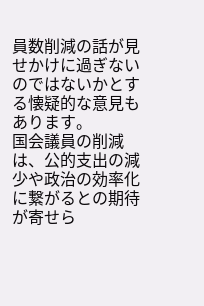員数削減の話が見せかけに過ぎないのではないかとする懐疑的な意見もあります。
国会議員の削減は、公的支出の減少や政治の効率化に繋がるとの期待が寄せら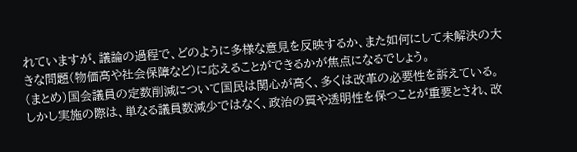れていますが、議論の過程で、どのように多様な意見を反映するか、また如何にして未解決の大きな問題(物価高や社会保障など)に応えることができるかが焦点になるでしょう。
(まとめ)国会議員の定数削減について国民は関心が高く、多くは改革の必要性を訴えている。
しかし実施の際は、単なる議員数減少ではなく、政治の質や透明性を保つことが重要とされ、改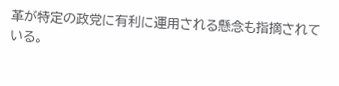革が特定の政党に有利に運用される懸念も指摘されている。